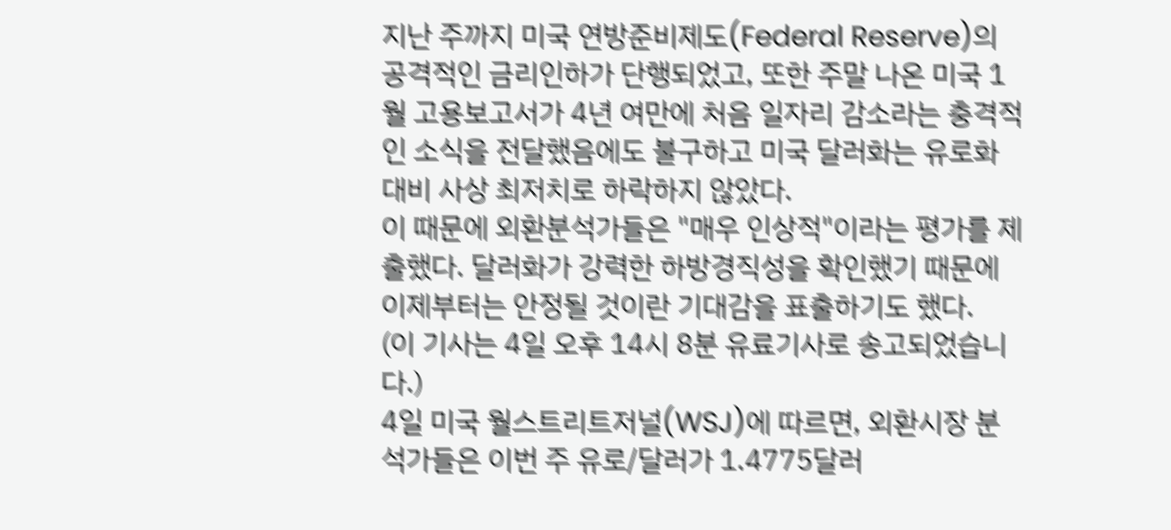지난 주까지 미국 연방준비제도(Federal Reserve)의 공격적인 금리인하가 단행되었고, 또한 주말 나온 미국 1월 고용보고서가 4년 여만에 처음 일자리 감소라는 충격적인 소식을 전달했음에도 불구하고 미국 달러화는 유로화 대비 사상 최저치로 하락하지 않았다.
이 때문에 외환분석가들은 "매우 인상적"이라는 평가를 제출했다. 달러화가 강력한 하방경직성을 확인했기 때문에 이제부터는 안정될 것이란 기대감을 표출하기도 했다.
(이 기사는 4일 오후 14시 8분 유료기사로 송고되었습니다.)
4일 미국 월스트리트저널(WSJ)에 따르면, 외환시장 분석가들은 이번 주 유로/달러가 1.4775달러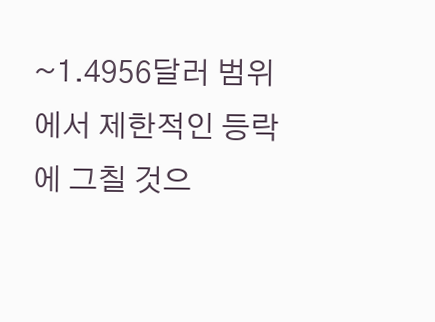~1.4956달러 범위에서 제한적인 등락에 그칠 것으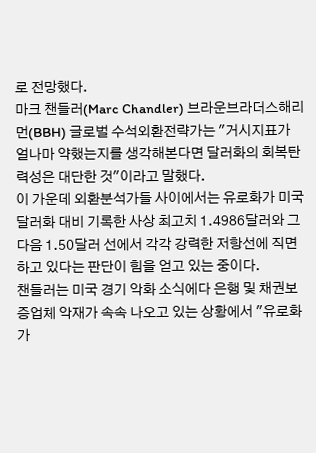로 전망했다.
마크 챈들러(Marc Chandler) 브라운브라더스해리먼(BBH) 글로벌 수석외환전략가는 "거시지표가 얼나마 약했는지를 생각해본다면 달러화의 회복탄력성은 대단한 것"이라고 말했다.
이 가운데 외환분석가들 사이에서는 유로화가 미국 달러화 대비 기록한 사상 최고치 1.4986달러와 그 다음 1.50달러 선에서 각각 강력한 저항선에 직면하고 있다는 판단이 힘을 얻고 있는 중이다.
챈들러는 미국 경기 악화 소식에다 은행 및 채권보증업체 악재가 속속 나오고 있는 상황에서 "유로화가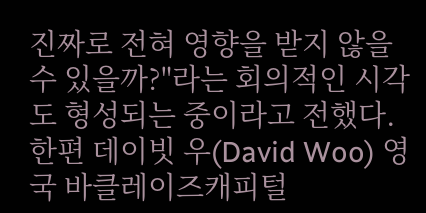진짜로 전혀 영향을 받지 않을 수 있을까?"라는 회의적인 시각도 형성되는 중이라고 전했다.
한편 데이빗 우(David Woo) 영국 바클레이즈캐피털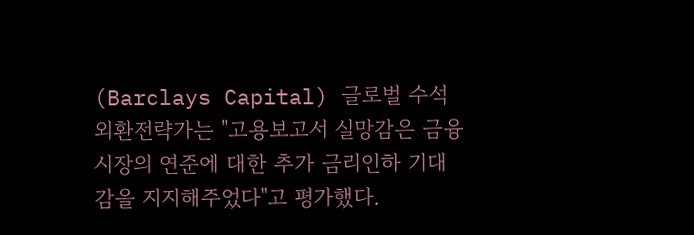(Barclays Capital) 글로벌 수석외환전략가는 "고용보고서 실망감은 금융시장의 연준에 대한 추가 금리인하 기대감을 지지해주었다"고 평가했다.